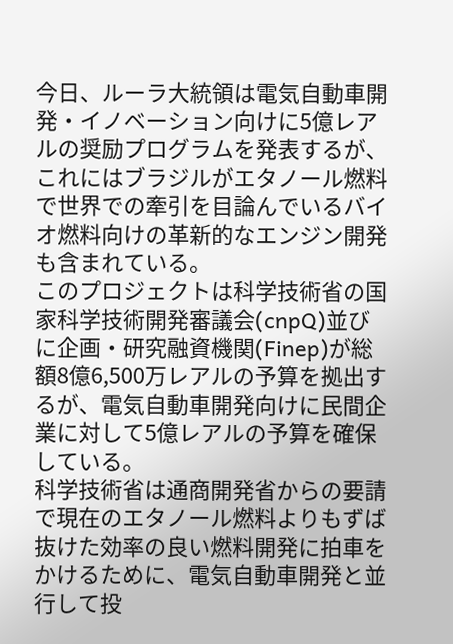今日、ルーラ大統領は電気自動車開発・イノベーション向けに5億レアルの奨励プログラムを発表するが、これにはブラジルがエタノール燃料で世界での牽引を目論んでいるバイオ燃料向けの革新的なエンジン開発も含まれている。
このプロジェクトは科学技術省の国家科学技術開発審議会(cnpQ)並びに企画・研究融資機関(Finep)が総額8億6,500万レアルの予算を拠出するが、電気自動車開発向けに民間企業に対して5億レアルの予算を確保している。
科学技術省は通商開発省からの要請で現在のエタノール燃料よりもずば抜けた効率の良い燃料開発に拍車をかけるために、電気自動車開発と並行して投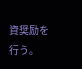資奨励を行う。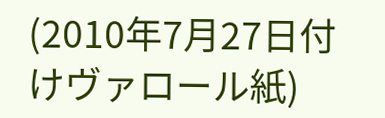(2010年7月27日付けヴァロール紙)